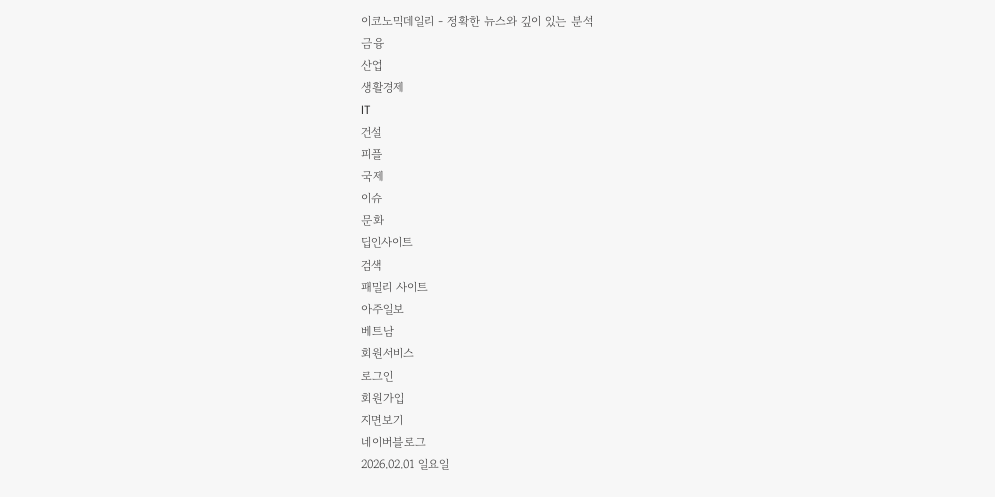이코노믹데일리 - 정확한 뉴스와 깊이 있는 분석
금융
산업
생활경제
IT
건설
피플
국제
이슈
문화
딥인사이트
검색
패밀리 사이트
아주일보
베트남
회원서비스
로그인
회원가입
지면보기
네이버블로그
2026.02.01 일요일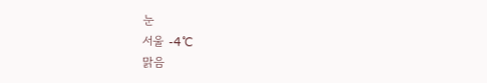눈
서울 -4˚C
맑음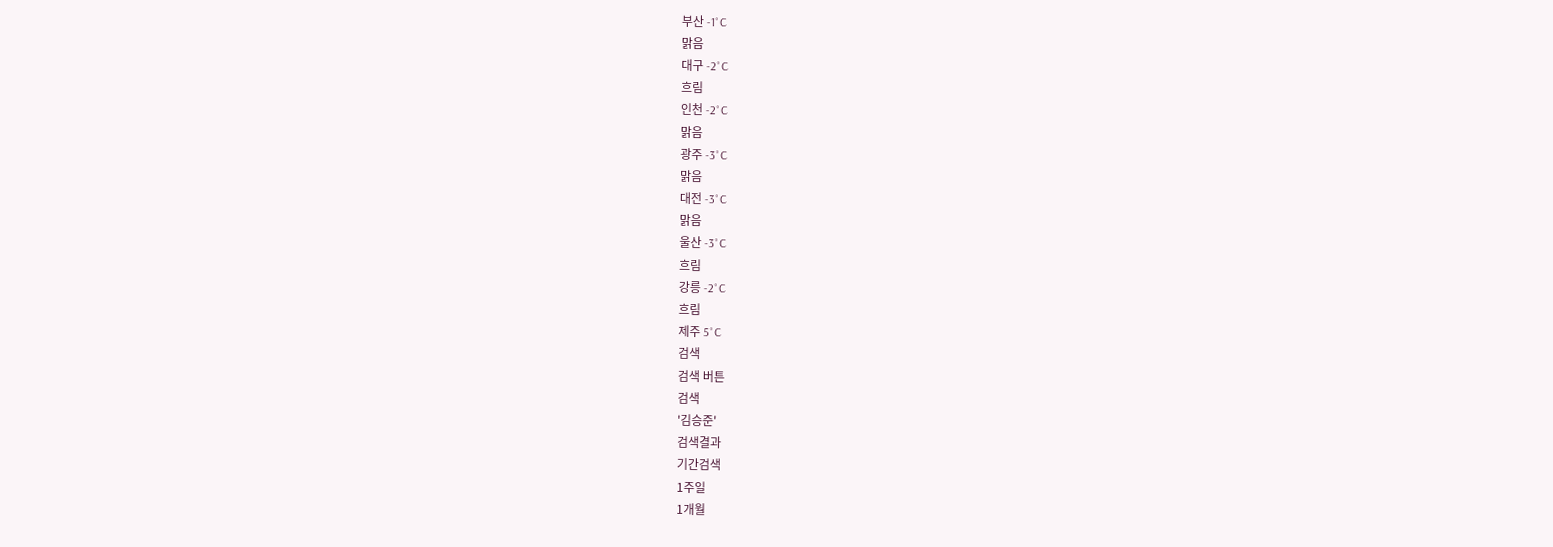부산 -1˚C
맑음
대구 -2˚C
흐림
인천 -2˚C
맑음
광주 -3˚C
맑음
대전 -3˚C
맑음
울산 -3˚C
흐림
강릉 -2˚C
흐림
제주 5˚C
검색
검색 버튼
검색
'김승준'
검색결과
기간검색
1주일
1개월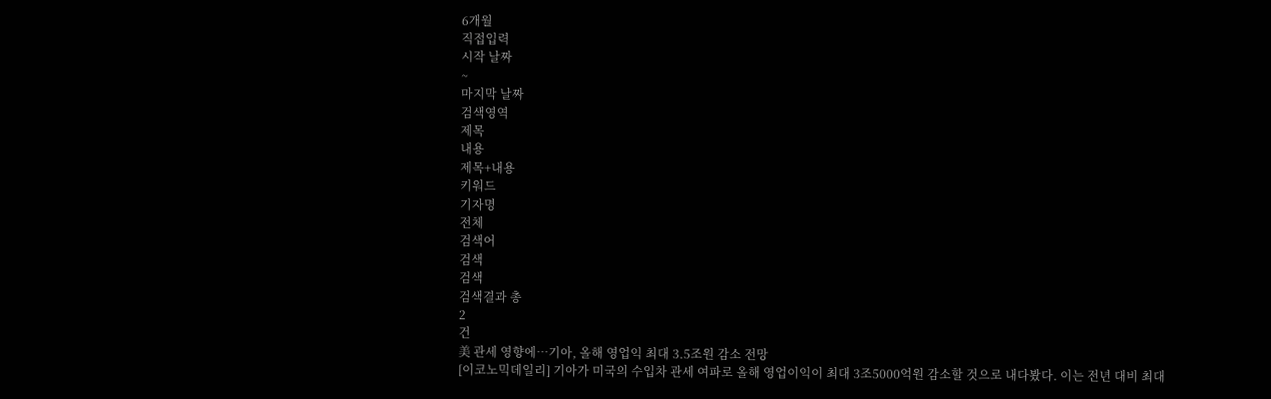6개월
직접입력
시작 날짜
~
마지막 날짜
검색영역
제목
내용
제목+내용
키워드
기자명
전체
검색어
검색
검색
검색결과 총
2
건
美 관세 영향에…기아, 올해 영업익 최대 3.5조원 감소 전망
[이코노믹데일리] 기아가 미국의 수입차 관세 여파로 올해 영업이익이 최대 3조5000억원 감소할 것으로 내다봤다. 이는 전년 대비 최대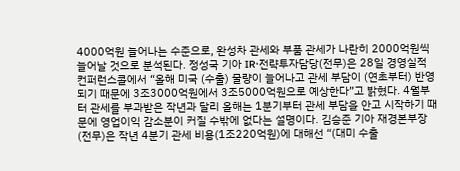4000억원 늘어나는 수준으로, 완성차 관세와 부품 관세가 나란히 2000억원씩 늘어날 것으로 분석된다. 정성국 기아 IR·전략투자담당(전무)은 28일 경영실적 컨퍼런스콜에서 “올해 미국 (수출) 물량이 늘어나고 관세 부담이 (연초부터) 반영되기 때문에 3조3000억원에서 3조5000억원으로 예상한다”고 밝혔다. 4월부터 관세를 부과받은 작년과 달리 올해는 1분기부터 관세 부담을 안고 시작하기 때문에 영업이익 감소분이 커질 수밖에 없다는 설명이다. 김승준 기아 재경본부장(전무)은 작년 4분기 관세 비용(1조220억원)에 대해선 “(대미 수출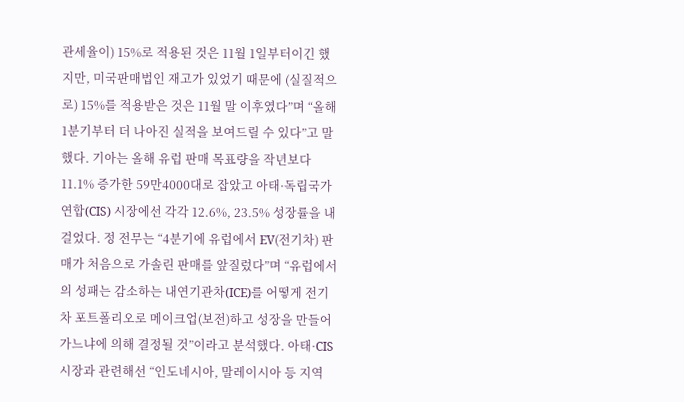관세율이) 15%로 적용된 것은 11월 1일부터이긴 했지만, 미국판매법인 재고가 있었기 때문에 (실질적으로) 15%를 적용받은 것은 11월 말 이후였다”며 “올해 1분기부터 더 나아진 실적을 보여드릴 수 있다”고 말했다. 기아는 올해 유럽 판매 목표량을 작년보다 11.1% 증가한 59만4000대로 잡았고 아태·독립국가연합(CIS) 시장에선 각각 12.6%, 23.5% 성장률을 내걸었다. 정 전무는 “4분기에 유럽에서 EV(전기차) 판매가 처음으로 가솔린 판매를 앞질렀다”며 “유럽에서의 성패는 감소하는 내연기관차(ICE)를 어떻게 전기차 포트폴리오로 메이크업(보전)하고 성장을 만들어가느냐에 의해 결정될 것”이라고 분석했다. 아태·CIS 시장과 관련해선 “인도네시아, 말레이시아 등 지역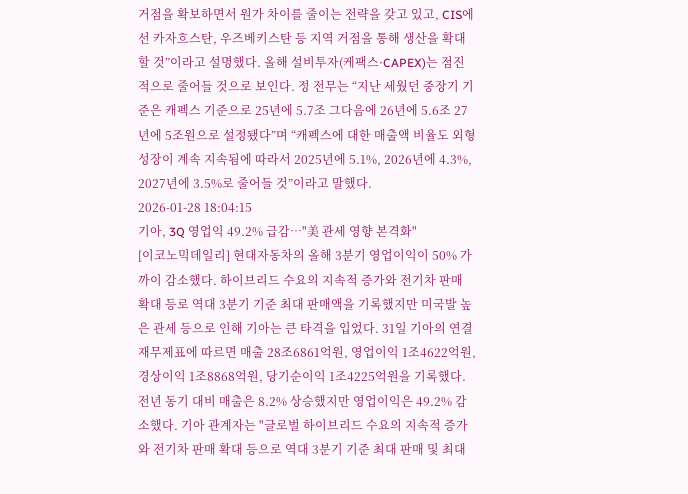거점을 확보하면서 원가 차이를 줄이는 전략을 갖고 있고, CIS에선 카자흐스탄, 우즈베키스탄 등 지역 거점을 통해 생산을 확대할 것”이라고 설명했다. 올해 설비투자(케팩스·CAPEX)는 점진적으로 줄어들 것으로 보인다. 정 전무는 “지난 세웠던 중장기 기준은 캐펙스 기준으로 25년에 5.7조 그다음에 26년에 5.6조 27년에 5조원으로 설정됐다”며 “캐펙스에 대한 매출액 비율도 외형 성장이 계속 지속됨에 따라서 2025년에 5.1%, 2026년에 4.3%, 2027년에 3.5%로 줄어들 것”이라고 말했다.
2026-01-28 18:04:15
기아, 3Q 영업익 49.2% 급감…"美 관세 영향 본격화"
[이코노믹데일리] 현대자동차의 올해 3분기 영업이익이 50% 가까이 감소했다. 하이브리드 수요의 지속적 증가와 전기차 판매 확대 등로 역대 3분기 기준 최대 판매액을 기록했지만 미국발 높은 관세 등으로 인해 기아는 큰 타격을 입었다. 31일 기아의 연결재무제표에 따르면 매출 28조6861억원, 영업이익 1조4622억원, 경상이익 1조8868억원, 당기순이익 1조4225억원을 기록했다. 전년 동기 대비 매출은 8.2% 상승했지만 영업이익은 49.2% 감소했다. 기아 관계자는 "글로벌 하이브리드 수요의 지속적 증가와 전기차 판매 확대 등으로 역대 3분기 기준 최대 판매 및 최대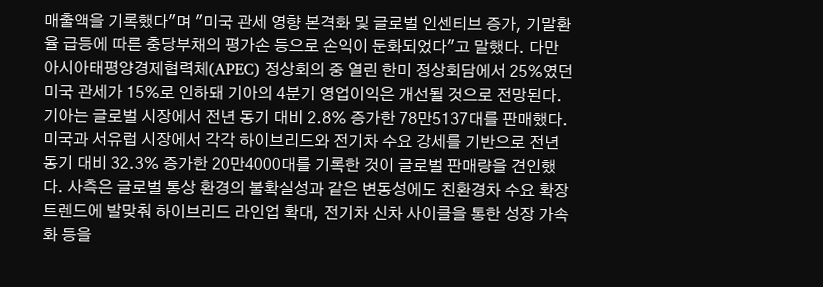매출액을 기록했다"며 "미국 관세 영향 본격화 및 글로벌 인센티브 증가, 기말환율 급등에 따른 충당부채의 평가손 등으로 손익이 둔화되었다"고 말했다. 다만 아시아태평양경제협력체(APEC) 정상회의 중 열린 한미 정상회담에서 25%였던 미국 관세가 15%로 인하돼 기아의 4분기 영업이익은 개선될 것으로 전망된다. 기아는 글로벌 시장에서 전년 동기 대비 2.8% 증가한 78만5137대를 판매했다. 미국과 서유럽 시장에서 각각 하이브리드와 전기차 수요 강세를 기반으로 전년 동기 대비 32.3% 증가한 20만4000대를 기록한 것이 글로벌 판매량을 견인했다. 사측은 글로벌 통상 환경의 불확실성과 같은 변동성에도 친환경차 수요 확장 트렌드에 발맞춰 하이브리드 라인업 확대, 전기차 신차 사이클을 통한 성장 가속화 등을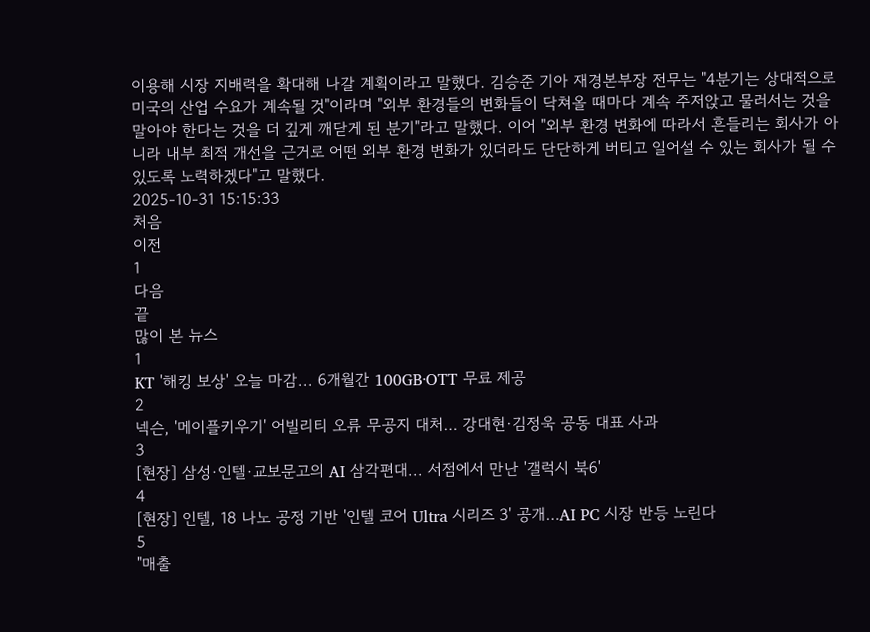이용해 시장 지배력을 확대해 나갈 계획이라고 말했다. 김승준 기아 재경본부장 전무는 "4분기는 상대적으로 미국의 산업 수요가 계속될 것"이라며 "외부 환경들의 변화들이 닥쳐올 때마다 계속 주저앉고 물러서는 것을 말아야 한다는 것을 더 깊게 깨닫게 된 분기"라고 말했다. 이어 "외부 환경 변화에 따라서 흔들리는 회사가 아니라 내부 최적 개선을 근거로 어떤 외부 환경 변화가 있더라도 단단하게 버티고 일어설 수 있는 회사가 될 수 있도록 노력하겠다"고 말했다.
2025-10-31 15:15:33
처음
이전
1
다음
끝
많이 본 뉴스
1
KT '해킹 보상' 오늘 마감... 6개월간 100GB·OTT 무료 제공
2
넥슨, '메이플키우기' 어빌리티 오류 무공지 대처… 강대현·김정욱 공동 대표 사과
3
[현장] 삼성·인텔·교보문고의 AI 삼각편대... 서점에서 만난 '갤럭시 북6'
4
[현장] 인텔, 18 나노 공정 기반 '인텔 코어 Ultra 시리즈 3' 공개…AI PC 시장 반등 노린다
5
"매출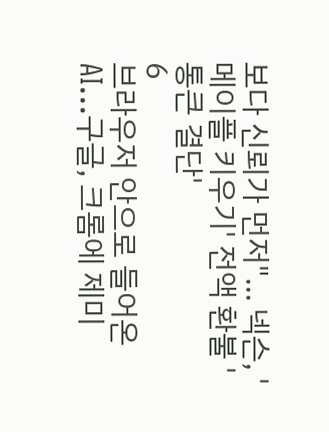보다 신뢰가 먼저"... 넥슨, '메이플 키우기' 전액 환불 '통큰 결단'
6
브라우저 안으로 들어온 AI…구글, 크롬에 제미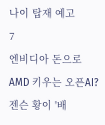나이 탑재 예고
7
엔비디아 돈으로 AMD 키우는 오픈AI? 젠슨 황이 '배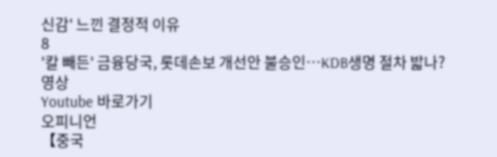신감' 느낀 결정적 이유
8
'칼 빼든' 금융당국, 롯데손보 개선안 불승인…KDB생명 절차 밟나?
영상
Youtube 바로가기
오피니언
【중국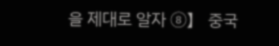을 제대로 알자 ⑧】 중국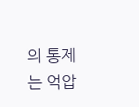의 통제는 억압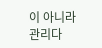이 아니라 관리다